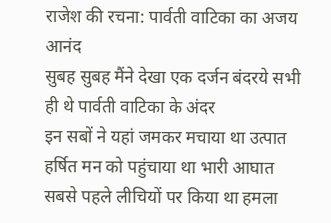राजेश की रचना: पार्वती वाटिका का अजय आनंद
सुबह सुबह मैंने देखा एक दर्जन बंदरये सभी ही थे पार्वती वाटिका के अंदर
इन सबों ने यहां जमकर मचाया था उत्पात
हर्षित मन को पहुंचाया था भारी आघात
सबसे पहले लीचियों पर किया था हमला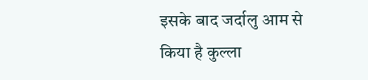इसके बाद जर्दालु आम से किया है कुल्ला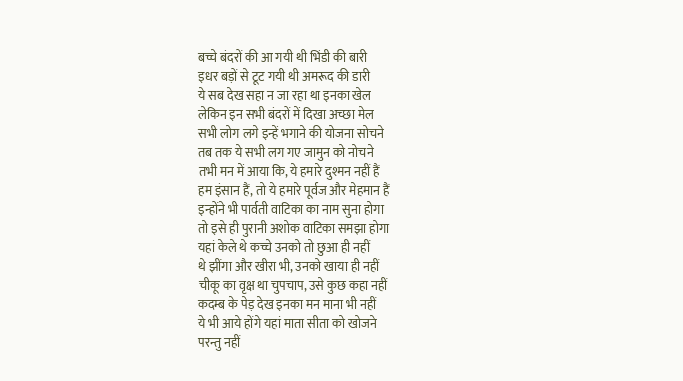बच्चे बंदरों की आ गयी थी भिंडी की बारी
इधर बड़ों से टूट गयी थी अमरूद की डारी
ये सब देख सहा न जा रहा था इनका खेल
लेकिन इन सभी बंदरों में दिखा अच्छा मेल
सभी लोग लगे इन्हें भगाने की योजना सोचने
तब तक ये सभी लग गए जामुन को नोचने
तभी मन में आया कि, ये हमारे दुश्मन नहीं हैं
हम इंसान हैं, तो ये हमारे पूर्वज और मेहमान हैं
इन्होंने भी पार्वती वाटिका का नाम सुना होगा
तो इसे ही पुरानी अशोक वाटिका समझा होगा
यहां केले थे कच्चे उनको तो छुआ ही नहीं
थे झींगा और खीरा भी, उनको खाया ही नहीं
चीकू का वृक्ष था चुपचाप, उसे कुछ कहा नहीं
कदम्ब के पेड़ देख इनका मन माना भी नहीं
ये भी आये होंगे यहां माता सीता को खोजने
परन्तु नहीं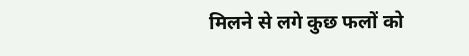मिलने से लगे कुछ फलों को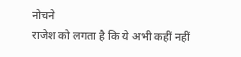नोचने
राजेश को लगता है कि ये अभी कहीं नहीं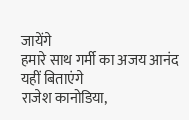जायेंगे
हमारे साथ गर्मी का अजय आनंद यहीं बिताएंगे
राजेश कानोडिया,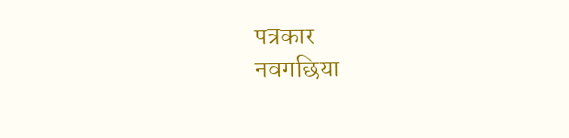पत्रकार
नवगछिया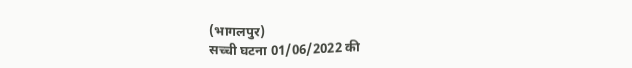(भागलपुर)
सच्ची घटना 01/06/2022 की